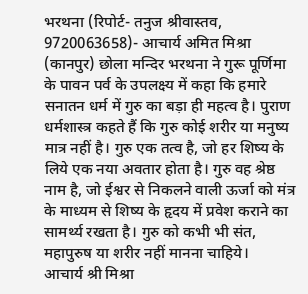भरथना (रिपोर्ट- तनुज श्रीवास्तव, 9720063658)- आचार्य अमित मिश्रा (कानपुर) छोला मन्दिर भरथना ने गुरू पूर्णिमा के पावन पर्व के उपलक्ष्य में कहा कि हमारे सनातन धर्म में गुरु का बड़ा ही महत्व है। पुराण धर्मशास्त्र कहते हैं कि गुरु कोई शरीर या मनुष्य मात्र नहीं है। गुरु एक तत्व है, जो हर शिष्य के लिये एक नया अवतार होता है। गुरु वह श्रेष्ठ नाम है, जो ईश्वर से निकलने वाली ऊर्जा को मंत्र के माध्यम से शिष्य के हृदय में प्रवेश कराने का सामर्थ्य रखता है। गुरु को कभी भी संत, महापुरुष या शरीर नहीं मानना चाहिये।
आचार्य श्री मिश्रा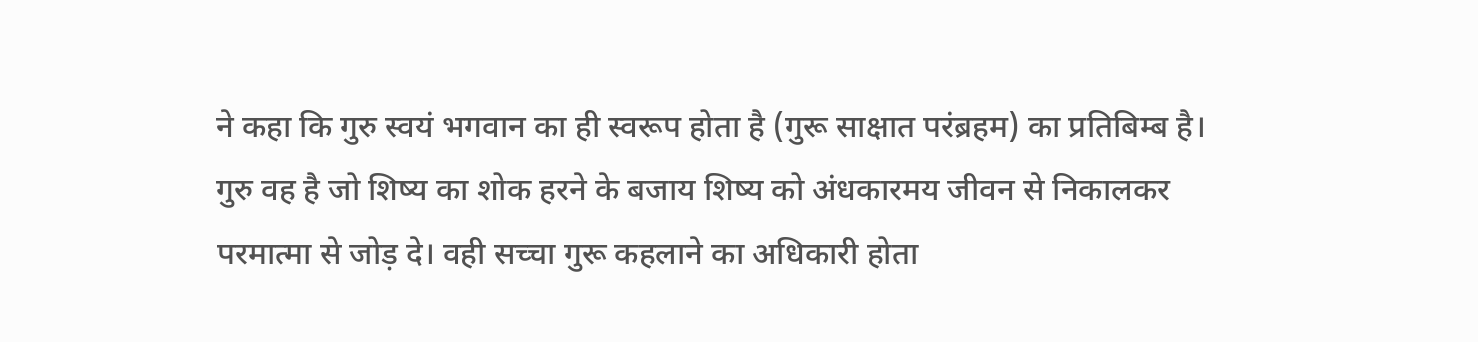ने कहा कि गुरु स्वयं भगवान का ही स्वरूप होता है (गुरू साक्षात परंब्रहम) का प्रतिबिम्ब है। गुरु वह है जो शिष्य का शोक हरने के बजाय शिष्य को अंधकारमय जीवन से निकालकर परमात्मा से जोड़ दे। वही सच्चा गुरू कहलाने का अधिकारी होता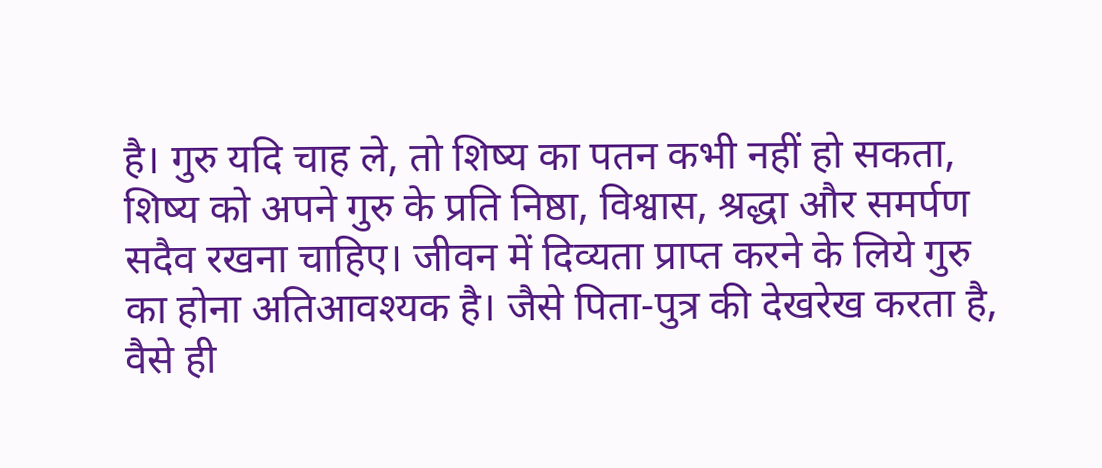है। गुरु यदि चाह ले, तो शिष्य का पतन कभी नहीं हो सकता, शिष्य को अपने गुरु के प्रति निष्ठा, विश्वास, श्रद्धा और समर्पण सदैव रखना चाहिए। जीवन में दिव्यता प्राप्त करने के लिये गुरु का होना अतिआवश्यक है। जैसे पिता-पुत्र की देखरेख करता है, वैसे ही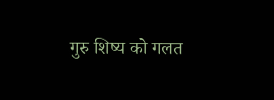गुरु शिष्य को गलत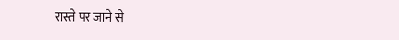रास्ते पर जाने से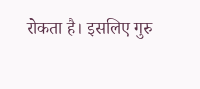रोकता है। इसलिए गुरु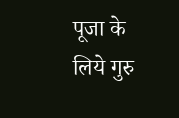पूजा के लिये गुरु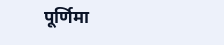पूर्णिमा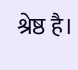श्रेष्ठ है।